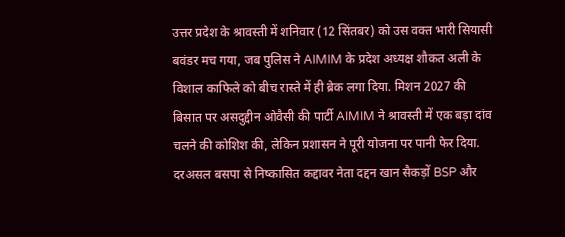उत्तर प्रदेश के श्रावस्ती में शनिवार (12 सिंतबर) को उस वक्त भारी सियासी बवंडर मच गया, जब पुलिस ने AIMIM के प्रदेश अध्यक्ष शौकत अली के विशाल काफिले को बीच रास्ते में ही ब्रेक लगा दिया. मिशन 2027 की बिसात पर असदुद्दीन ओवैसी की पार्टी AIMIM ने श्रावस्ती में एक बड़ा दांव चलने की कोशिश की, लेकिन प्रशासन ने पूरी योजना पर पानी फेर दिया.
दरअसल बसपा से निष्कासित कद्दावर नेता दद्दन खान सैकड़ों BSP और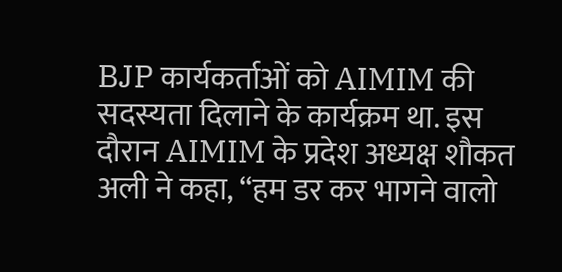BJP कार्यकर्ताओं को AIMIM की सदस्यता दिलाने के कार्यक्रम था. इस दौरान AIMIM के प्रदेश अध्यक्ष शौकत अली ने कहा, “हम डर कर भागने वालो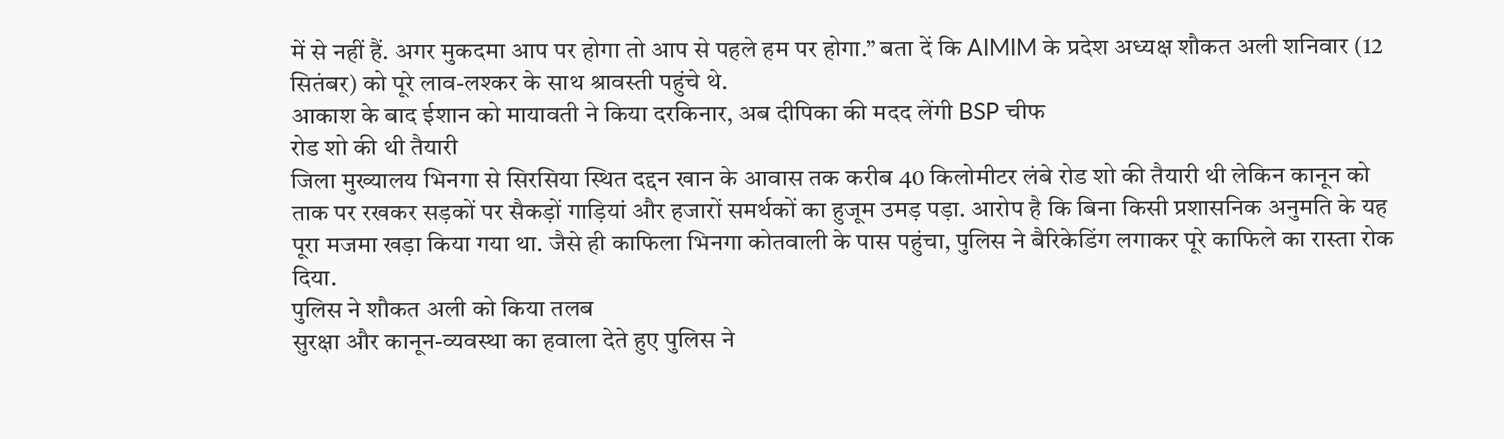में से नहीं हैं. अगर मुकदमा आप पर होगा तो आप से पहले हम पर होगा.” बता दें कि AIMIM के प्रदेश अध्यक्ष शौकत अली शनिवार (12 सितंबर) को पूरे लाव-लश्कर के साथ श्रावस्ती पहुंचे थे.
आकाश के बाद ईशान को मायावती ने किया दरकिनार, अब दीपिका की मदद लेंगी BSP चीफ
रोड शो की थी तैयारी
जिला मुख्यालय भिनगा से सिरसिया स्थित दद्दन खान के आवास तक करीब 40 किलोमीटर लंबे रोड शो की तैयारी थी लेकिन कानून को ताक पर रखकर सड़कों पर सैकड़ों गाड़ियां और हजारों समर्थकों का हुजूम उमड़ पड़ा. आरोप है कि बिना किसी प्रशासनिक अनुमति के यह पूरा मजमा खड़ा किया गया था. जैसे ही काफिला भिनगा कोतवाली के पास पहुंचा, पुलिस ने बैरिकेडिंग लगाकर पूरे काफिले का रास्ता रोक दिया.
पुलिस ने शौकत अली को किया तलब
सुरक्षा और कानून-व्यवस्था का हवाला देते हुए पुलिस ने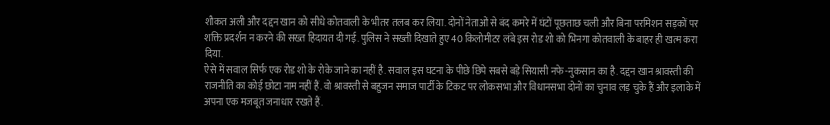शौकत अली और दद्दन खान को सीधे कोतवाली के भीतर तलब कर लिया. दोनों नेताओं से बंद कमरे में घंटों पूछताछ चली और बिना परमिशन सड़कों पर शक्ति प्रदर्शन न करने की सख्त हिदायत दी गई. पुलिस ने सख्ती दिखाते हुए 40 किलोमीटर लंबे इस रोड शो को भिनगा कोतवाली के बाहर ही खत्म करा दिया.
ऐसे में सवाल सिर्फ एक रोड शो के रोके जाने का नहीं है. सवाल इस घटना के पीछे छिपे सबसे बड़े सियासी नफे-नुकसान का है. दद्दन खान श्रावस्ती की राजनीति का कोई छोटा नाम नहीं हैं. वो श्रावस्ती से बहुजन समाज पार्टी के टिकट पर लोकसभा और विधानसभा दोनों का चुनाव लड़ चुके हैं और इलाके में अपना एक मजबूत जनाधार रखते हैं.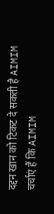दद्दन खान को टिकट दे सकती है AIMIM
चर्चाएं हैं कि AIMIM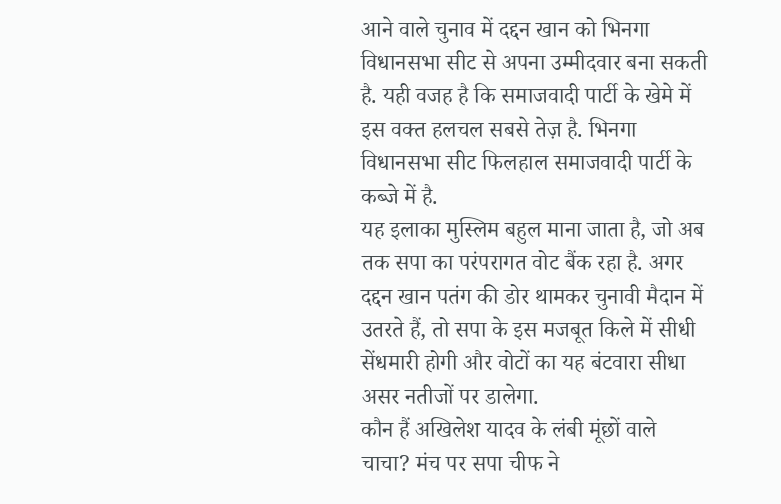आने वाले चुनाव में दद्दन खान को भिनगा विधानसभा सीट से अपना उम्मीदवार बना सकती है. यही वजह है कि समाजवादी पार्टी के खेमे में इस वक्त हलचल सबसे तेज़ है. भिनगा विधानसभा सीट फिलहाल समाजवादी पार्टी के कब्जे में है.
यह इलाका मुस्लिम बहुल माना जाता है, जो अब तक सपा का परंपरागत वोट बैंक रहा है. अगर दद्दन खान पतंग की डोर थामकर चुनावी मैदान में उतरते हैं, तो सपा के इस मजबूत किले में सीधी सेंधमारी होगी और वोटों का यह बंटवारा सीधा असर नतीजों पर डालेगा.
कौन हैं अखिलेश यादव के लंबी मूंछों वाले चाचा? मंच पर सपा चीफ ने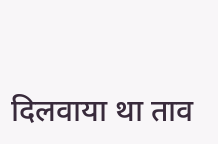दिलवाया था ताव